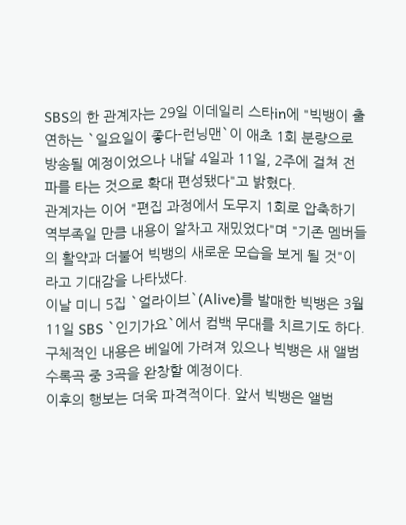SBS의 한 관계자는 29일 이데일리 스타in에 "빅뱅이 출연하는 `일요일이 좋다-런닝맨`이 애초 1회 분량으로 방송될 예정이었으나 내달 4일과 11일, 2주에 걸쳐 전파를 타는 것으로 확대 편성됐다"고 밝혔다.
관계자는 이어 "편집 과정에서 도무지 1회로 압축하기 역부족일 만큼 내용이 알차고 재밌었다"며 "기존 멤버들의 활약과 더불어 빅뱅의 새로운 모습을 보게 될 것"이라고 기대감을 나타냈다.
이날 미니 5집 `얼라이브`(Alive)를 발매한 빅뱅은 3월11일 SBS `인기가요`에서 컴백 무대를 치르기도 하다. 구체적인 내용은 베일에 가려져 있으나 빅뱅은 새 앨범 수록곡 중 3곡을 완창할 예정이다.
이후의 행보는 더욱 파격적이다. 앞서 빅뱅은 앨범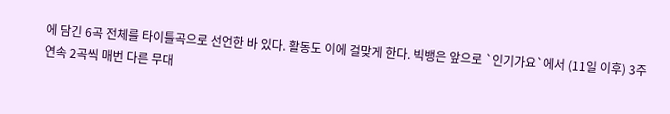에 담긴 6곡 전체를 타이틀곡으로 선언한 바 있다. 활동도 이에 걸맞게 한다. 빅뱅은 앞으로 `인기가요`에서 (11일 이후) 3주 연속 2곡씩 매번 다른 무대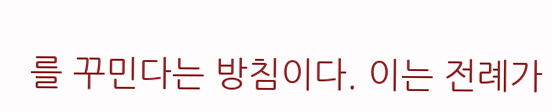를 꾸민다는 방침이다. 이는 전례가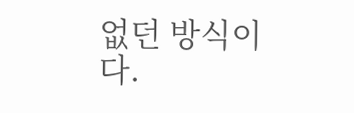없던 방식이다.